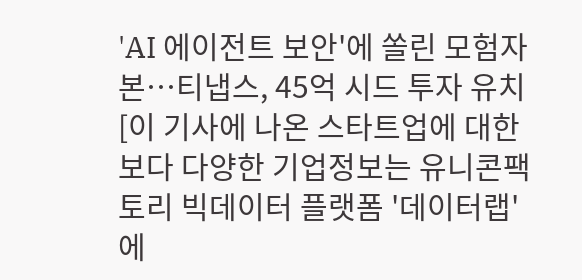'AI 에이전트 보안'에 쏠린 모험자본…티냅스, 45억 시드 투자 유치
[이 기사에 나온 스타트업에 대한 보다 다양한 기업정보는 유니콘팩토리 빅데이터 플랫폼 '데이터랩'에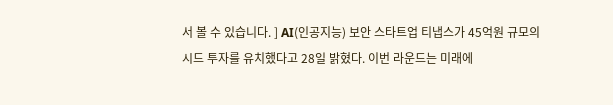서 볼 수 있습니다. ] AI(인공지능) 보안 스타트업 티냅스가 45억원 규모의 시드 투자를 유치했다고 28일 밝혔다. 이번 라운드는 미래에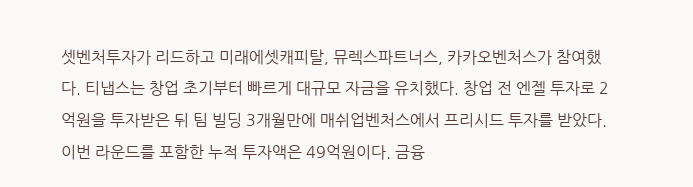셋벤처투자가 리드하고 미래에셋캐피탈, 뮤렉스파트너스, 카카오벤처스가 참여했다. 티냅스는 창업 초기부터 빠르게 대규모 자금을 유치했다. 창업 전 엔젤 투자로 2억원을 투자받은 뒤 팀 빌딩 3개월만에 매쉬업벤처스에서 프리시드 투자를 받았다. 이번 라운드를 포함한 누적 투자액은 49억원이다. 금융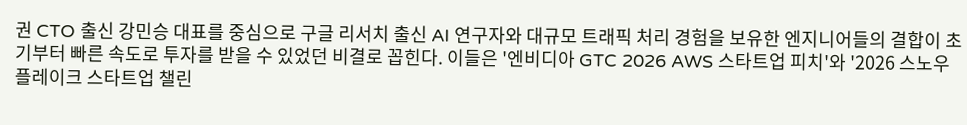권 CTO 출신 강민승 대표를 중심으로 구글 리서치 출신 AI 연구자와 대규모 트래픽 처리 경험을 보유한 엔지니어들의 결합이 초기부터 빠른 속도로 투자를 받을 수 있었던 비결로 꼽힌다. 이들은 '엔비디아 GTC 2026 AWS 스타트업 피치'와 '2026 스노우플레이크 스타트업 챌린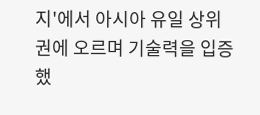지'에서 아시아 유일 상위권에 오르며 기술력을 입증했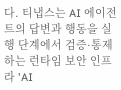다. 티냅스는 AI 에이전트의 답변과 행동을 실행 단계에서 검증·통제하는 런타임 보안 인프라 'AI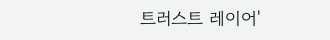트러스트 레이어'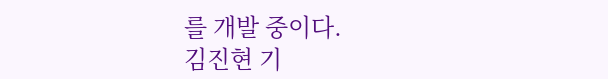를 개발 중이다.
김진현 기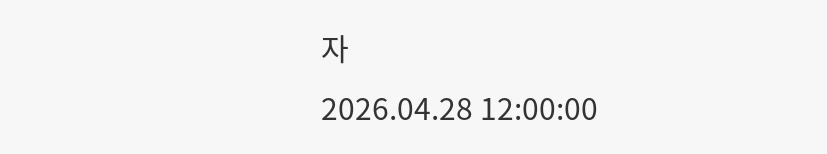자
2026.04.28 12:00:00